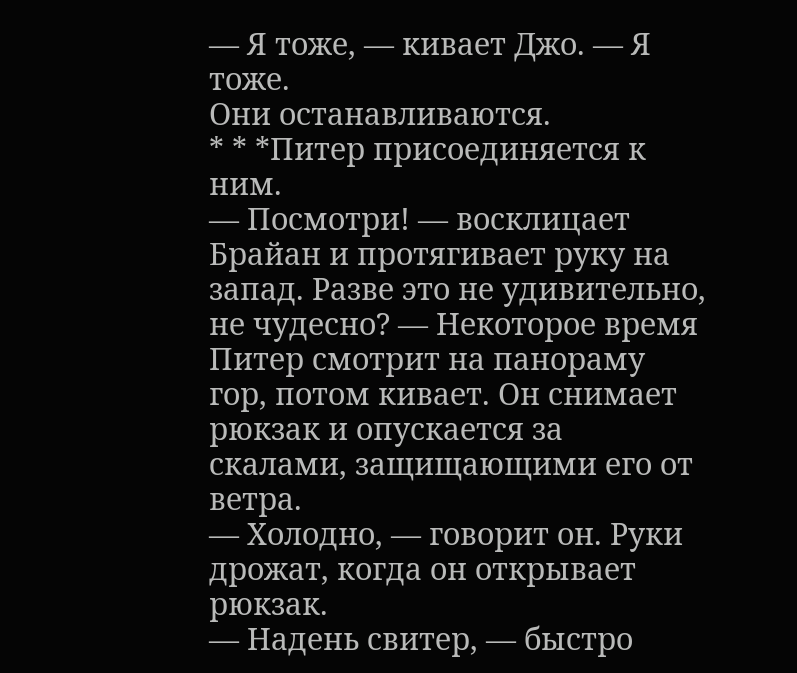— Я тоже, — кивает Джо. — Я тоже.
Они останавливаются.
* * *Питер присоединяется к ним.
— Посмотри! — восклицает Брайан и протягивает руку на запад. Разве это не удивительно, не чудесно? — Некоторое время Питер смотрит на панораму гор, потом кивает. Он снимает рюкзак и опускается за скалами, защищающими его от ветра.
— Холодно, — говорит он. Руки дрожат, когда он открывает рюкзак.
— Надень свитер, — быстро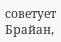советует Брайан,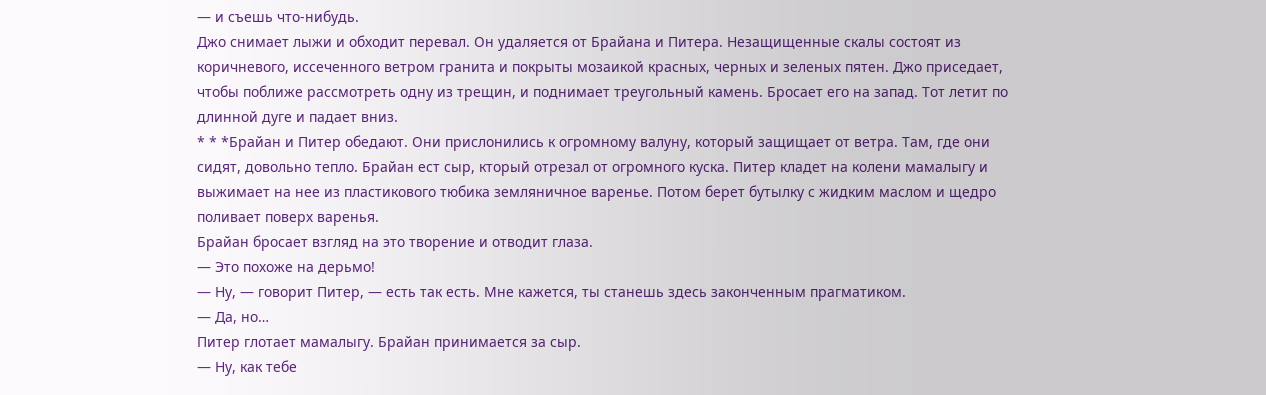— и съешь что-нибудь.
Джо снимает лыжи и обходит перевал. Он удаляется от Брайана и Питера. Незащищенные скалы состоят из коричневого, иссеченного ветром гранита и покрыты мозаикой красных, черных и зеленых пятен. Джо приседает, чтобы поближе рассмотреть одну из трещин, и поднимает треугольный камень. Бросает его на запад. Тот летит по длинной дуге и падает вниз.
* * *Брайан и Питер обедают. Они прислонились к огромному валуну, который защищает от ветра. Там, где они сидят, довольно тепло. Брайан ест сыр, кторый отрезал от огромного куска. Питер кладет на колени мамалыгу и выжимает на нее из пластикового тюбика земляничное варенье. Потом берет бутылку с жидким маслом и щедро поливает поверх варенья.
Брайан бросает взгляд на это творение и отводит глаза.
— Это похоже на дерьмо!
— Ну, — говорит Питер, — есть так есть. Мне кажется, ты станешь здесь законченным прагматиком.
— Да, но…
Питер глотает мамалыгу. Брайан принимается за сыр.
— Ну, как тебе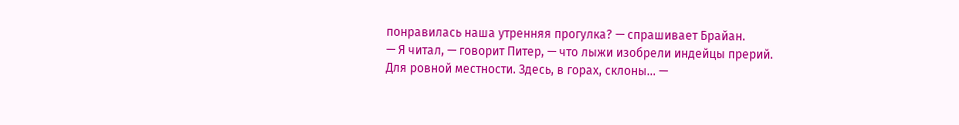понравилась наша утренняя прогулка? — спрашивает Брайан.
— Я читал, — говорит Питер, — что лыжи изобрели индейцы прерий. Для ровной местности. Здесь, в горах, склоны… —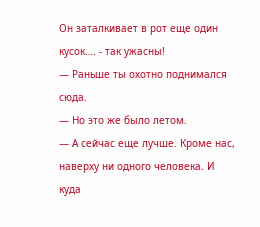Он заталкивает в рот еще один кусок…. - так ужасны!
— Раньше ты охотно поднимался сюда.
— Но это же было летом.
— А сейчас еще лучше. Кроме нас, наверху ни одного человека. И куда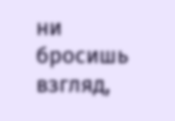ни бросишь взгляд,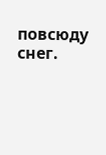повсюду снег.